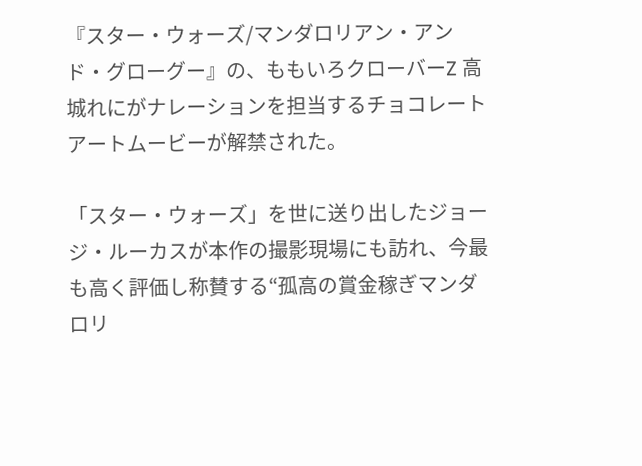『スター・ウォーズ/マンダロリアン・アンド・グローグー』の、ももいろクローバーZ 高城れにがナレーションを担当するチョコレートアートムービーが解禁された。

「スター・ウォーズ」を世に送り出したジョージ・ルーカスが本作の撮影現場にも訪れ、今最も高く評価し称賛する“孤高の賞金稼ぎマンダロリ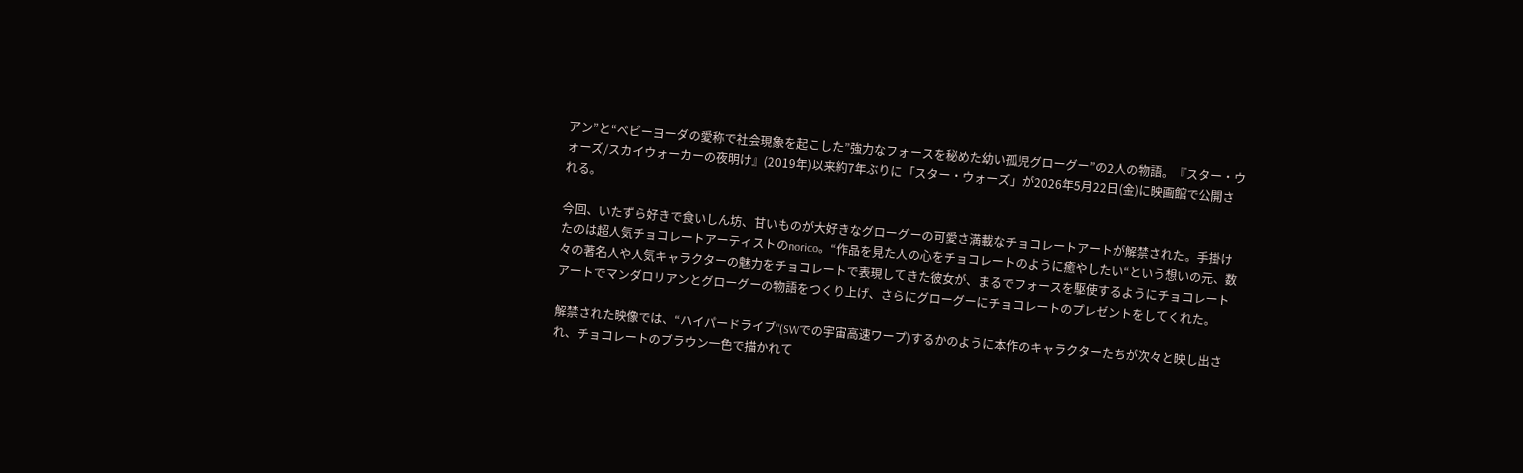アン”と“ベビーヨーダの愛称で社会現象を起こした”強力なフォースを秘めた幼い孤児グローグー”の2人の物語。『スター・ウォーズ/スカイウォーカーの夜明け』(2019年)以来約7年ぶりに「スター・ウォーズ」が2026年5月22日(金)に映画館で公開される。

今回、いたずら好きで食いしん坊、甘いものが大好きなグローグーの可愛さ満載なチョコレートアートが解禁された。手掛けたのは超人気チョコレートアーティストのnorico。“作品を見た人の心をチョコレートのように癒やしたい“という想いの元、数々の著名人や人気キャラクターの魅力をチョコレートで表現してきた彼女が、まるでフォースを駆使するようにチョコレートアートでマンダロリアンとグローグーの物語をつくり上げ、さらにグローグーにチョコレートのプレゼントをしてくれた。

解禁された映像では、“ハイパードライブ“(SWでの宇宙高速ワープ)するかのように本作のキャラクターたちが次々と映し出され、チョコレートのブラウン一色で描かれて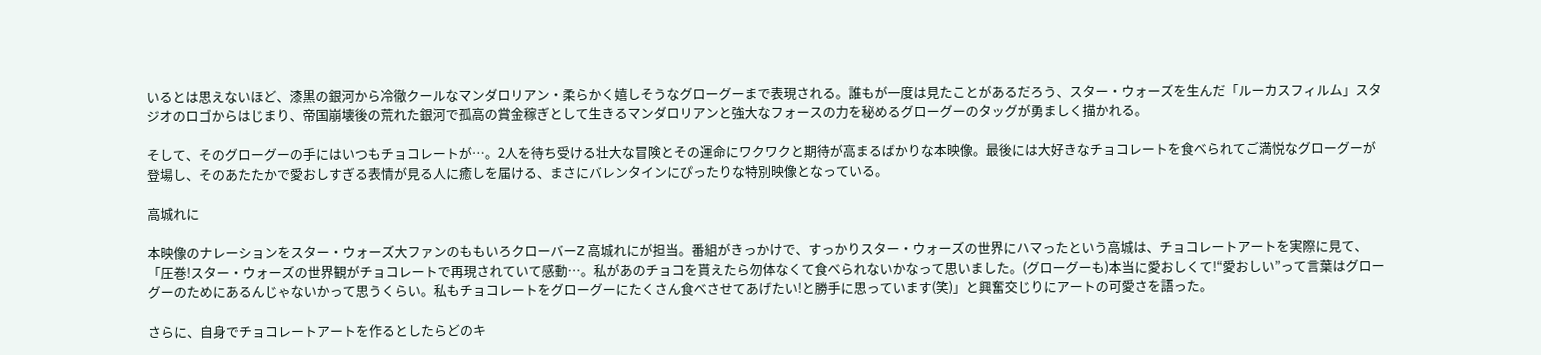いるとは思えないほど、漆黒の銀河から冷徹クールなマンダロリアン・柔らかく嬉しそうなグローグーまで表現される。誰もが一度は見たことがあるだろう、スター・ウォーズを生んだ「ルーカスフィルム」スタジオのロゴからはじまり、帝国崩壊後の荒れた銀河で孤高の賞金稼ぎとして生きるマンダロリアンと強大なフォースの力を秘めるグローグーのタッグが勇ましく描かれる。

そして、そのグローグーの手にはいつもチョコレートが…。2人を待ち受ける壮大な冒険とその運命にワクワクと期待が高まるばかりな本映像。最後には大好きなチョコレートを食べられてご満悦なグローグーが登場し、そのあたたかで愛おしすぎる表情が見る人に癒しを届ける、まさにバレンタインにぴったりな特別映像となっている。

高城れに

本映像のナレーションをスター・ウォーズ大ファンのももいろクローバーZ 高城れにが担当。番組がきっかけで、すっかりスター・ウォーズの世界にハマったという高城は、チョコレートアートを実際に見て、「圧巻!スター・ウォーズの世界観がチョコレートで再現されていて感動…。私があのチョコを貰えたら勿体なくて食べられないかなって思いました。(グローグーも)本当に愛おしくて!“愛おしい”って言葉はグローグーのためにあるんじゃないかって思うくらい。私もチョコレートをグローグーにたくさん食べさせてあげたい!と勝手に思っています(笑)」と興奮交じりにアートの可愛さを語った。

さらに、自身でチョコレートアートを作るとしたらどのキ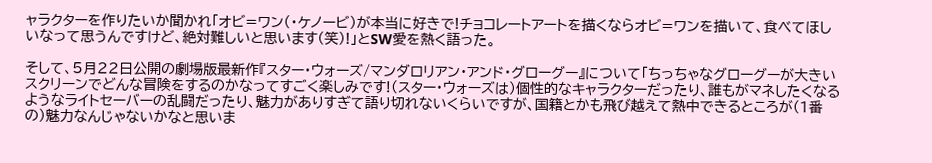ャラクターを作りたいか聞かれ「オビ=ワン(・ケノービ)が本当に好きで!チョコレートアートを描くならオビ=ワンを描いて、食べてほしいなって思うんですけど、絶対難しいと思います(笑)!」とSW愛を熱く語った。

そして、5月22日公開の劇場版最新作『スター・ウォーズ/マンダロリアン・アンド・グローグー』について「ちっちゃなグローグーが大きいスクリーンでどんな冒険をするのかなってすごく楽しみです!(スター・ウォーズは)個性的なキャラクターだったり、誰もがマネしたくなるようなライトセーバーの乱闘だったり、魅力がありすぎて語り切れないくらいですが、国籍とかも飛び越えて熱中できるところが(1番の)魅力なんじゃないかなと思いま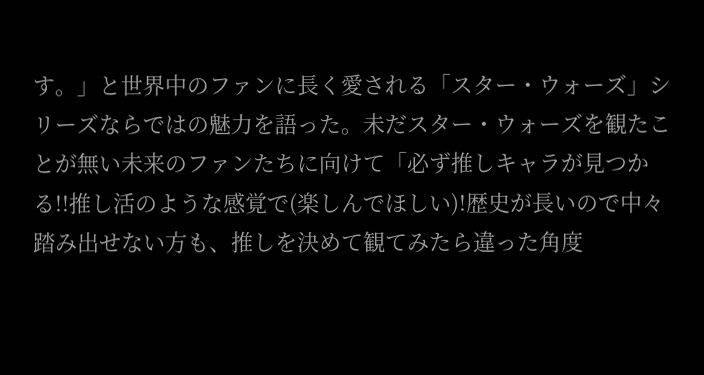す。」と世界中のファンに長く愛される「スター・ウォーズ」シリーズならではの魅力を語った。未だスター・ウォーズを観たことが無い未来のファンたちに向けて「必ず推しキャラが見つかる!!推し活のような感覚で(楽しんでほしい)!歴史が長いので中々踏み出せない方も、推しを決めて観てみたら違った角度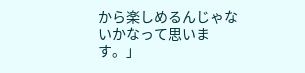から楽しめるんじゃないかなって思います。」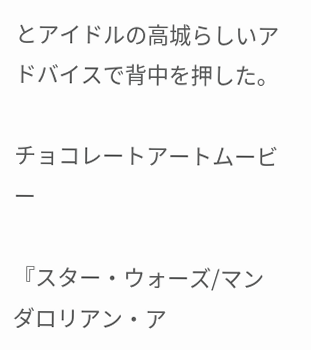とアイドルの高城らしいアドバイスで背中を押した。

チョコレートアートムービー

『スター・ウォーズ/マンダロリアン・ア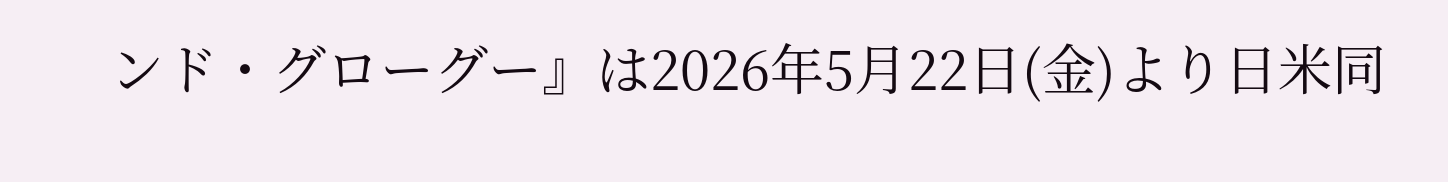ンド・グローグー』は2026年5月22日(金)より日米同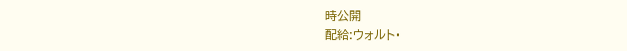時公開
配給:ウォルト・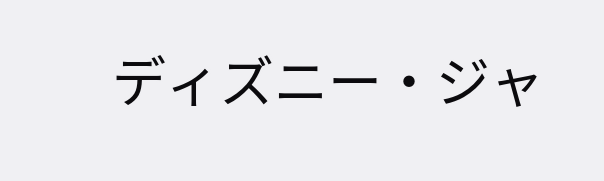ディズニー・ジャ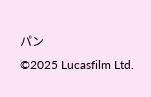パン
©2025 Lucasfilm Ltd.